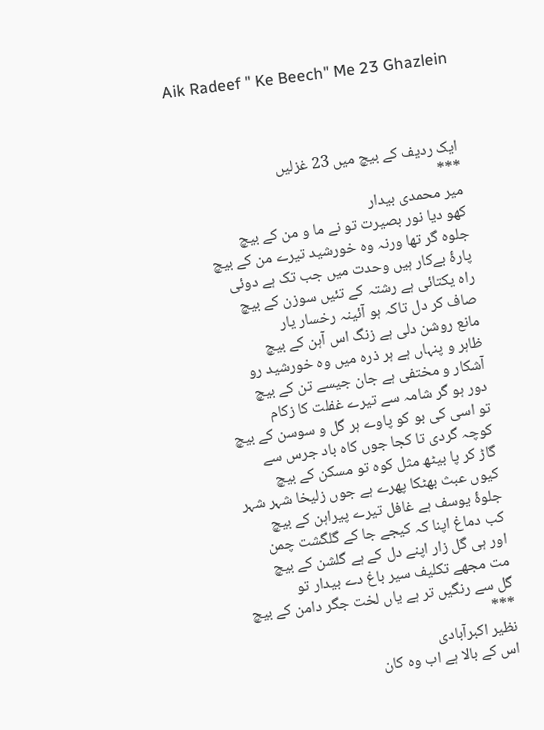Aik Radeef " Ke Beech" Me 23 Ghazlein



ایک ردیف کے بیچ میں 23 غزلیں
***
میر محمدی بیدار
کھو دیا نور بصیرت تو نے ما و من کے بیچ
جلوہ گر تھا ورنہ وہ خورشید تیرے من کے بیچ
پارۂ بےکار ہیں وحدت میں جب تک ہے دوئی
راہ یکتائی ہے رشتہ کے تئیں سوزن کے بیچ
صاف کر دل تاکہ ہو آئینہ رخسار یار
مانع روشن دلی ہے زنگ اس آہن کے بیچ
ظاہر و پنہاں ہے ہر ذرہ میں وہ خورشید رو
آشکار و مختفی ہے جان جیسے تن کے بیچ
دور ہو گر شامہ سے تیرے غفلت کا زکام
تو اسی کی بو کو پاوے ہر گل و سوسن کے بیچ
کوچہ گردی تا کجا جوں کاہ باد جرس سے
گاڑ کر پا بیٹھ مثل کوہ تو مسکن کے بیچ
کیوں عبث بھٹکا پھرے ہے جوں زلیخا شہر شہر
جلوۂ یوسف ہے غافل تیرے پیراہن کے بیچ
کب دماغ اپنا کہ کیجے جا کے گلگشت چمن
اور ہی گل زار اپنے دل کے ہے گلشن کے بیچ
مت مجھے تکلیف سیر باغ دے بیدار تو
گل سے رنگیں تر ہے یاں لخت جگر دامن کے بیچ
***
نظیر اکبرآبادی
اس کے بالا ہے اب وہ کان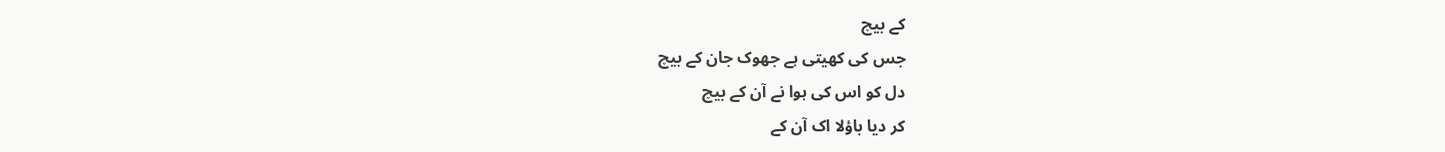کے بیچ
جس کی کھیتی ہے جھوک جان کے بیچ
دل کو اس کی ہوا نے آن کے بیچ
کر دیا باؤلا اک آن کے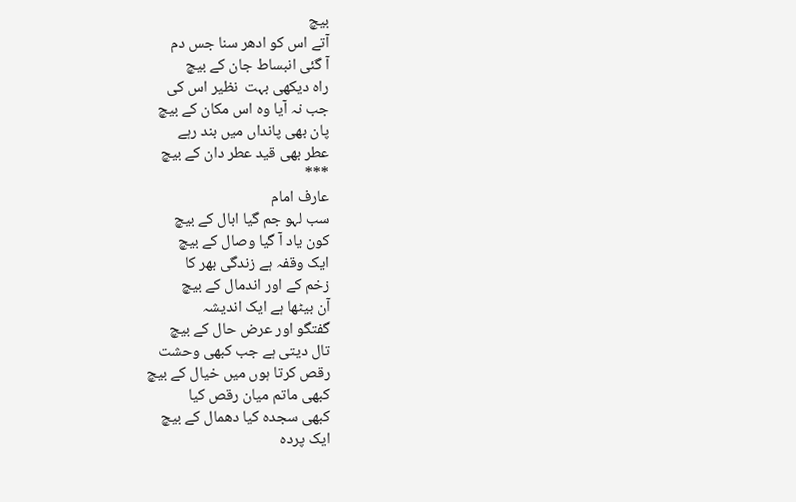بیچ
آتے اس کو ادھر سنا جس دم
آ گئی انبساط جان کے بیچ
راہ دیکھی بہت  نظیر اس کی
جب نہ آیا وہ اس مکان کے بیچ
پان بھی پانداں میں بند رہے
عطر بھی قید عطر دان کے بیچ
***
عارف امام
سب لہو جم گیا ابال کے بیچ
کون یاد آ گیا وصال کے بیچ
ایک وقفہ ہے زندگی بھر کا
زخم کے اور اندمال کے بیچ
آن بیٹھا ہے ایک اندیشہ
گفتگو اور عرض حال کے بیچ
تال دیتی ہے جب کبھی وحشت
رقص کرتا ہوں میں خیال کے بیچ
کبھی ماتم میان رقص کیا
کبھی سجدہ کیا دھمال کے بیچ
ایک پردہ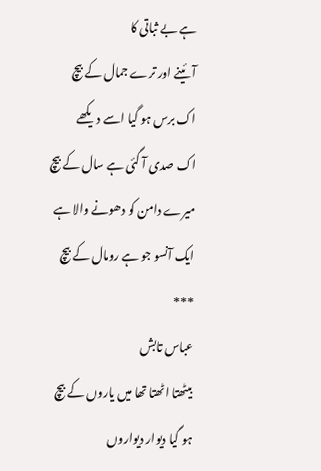ہے بے ثباتی کا
آئینے اور ترے جمال کے بیچ
اک برس ہو گیا اسے دیکھے
اک صدی آ گئی ہے سال کے بیچ
میرے دامن کو دھونے والا ہے
ایک آنسو جو ہے رومال کے بیچ
***
عباس تابش
بیٹھتا اٹھتا تھا میں یاروں کے بیچ
ہو گیا دیوار دیواروں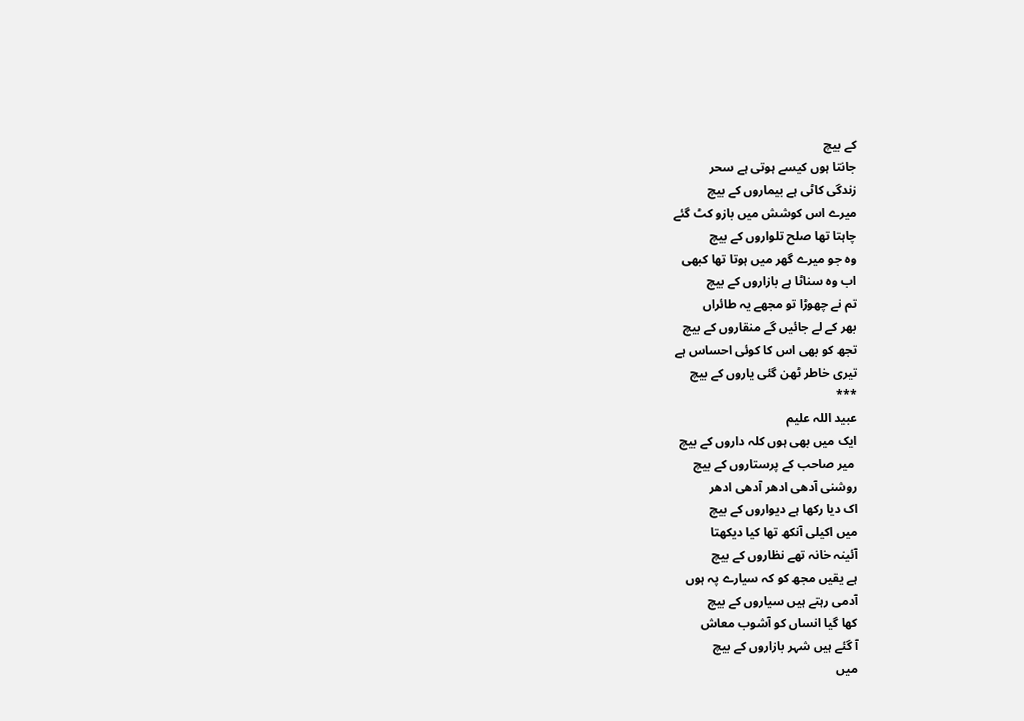کے بیچ
جانتا ہوں کیسے ہوتی ہے سحر
زندگی کاٹی ہے بیماروں کے بیچ
میرے اس کوشش میں بازو کٹ گئے
چاہتا تھا صلح تلواروں کے بیچ
وہ جو میرے گھر میں ہوتا تھا کبھی
اب وہ سناٹا ہے بازاروں کے بیچ
تم نے چھوڑا تو مجھے یہ طائراں
بھر کے لے جائیں گے منقاروں کے بیچ
تجھ کو بھی اس کا کوئی احساس ہے
تیری خاطر ٹھن گئی یاروں کے بیچ
***
عبید اللہ علیم
ایک میں بھی ہوں کلہ داروں کے بیچ
 میر صاحب کے پرستاروں کے بیچ
روشنی آدھی ادھر آدھی ادھر
اک دیا رکھا ہے دیواروں کے بیچ
میں اکیلی آنکھ تھا کیا دیکھتا
آئینہ خانہ تھے نظاروں کے بیچ
ہے یقیں مجھ کو کہ سیارے پہ ہوں
آدمی رہتے ہیں سیاروں کے بیچ
کھا گیا انساں کو آشوب معاش
آ گئے ہیں شہر بازاروں کے بیچ
میں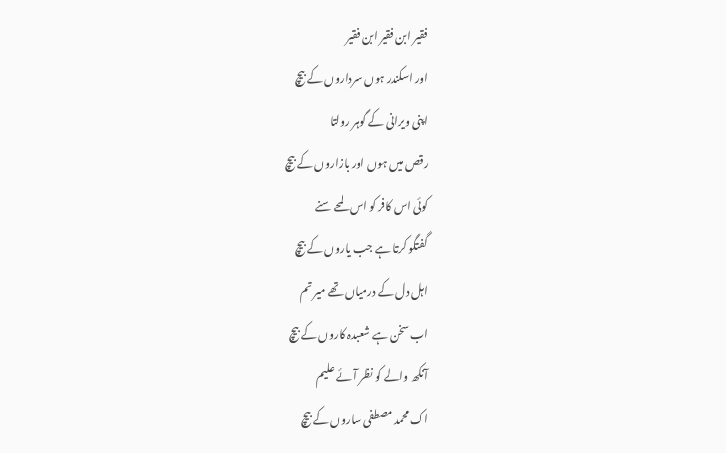فقیر ابن فقیر ابن فقیر
اور اسکندر ہوں سرداروں کے بیچ
اپنی ویرانی کے گوہر رولتا
رقص میں ہوں اور بازاروں کے بیچ
کوئی اس کافر کو اس لمحے سنے
گفتگو کرتا ہے جب یاروں کے بیچ
اہل دل کے درمیاں تھے میر تم
اب سخن ہے شعبدہ کاروں کے بیچ
آنکھ والے کو نظر آئے علیم
اک محمد مصطفی ساروں کے بیچ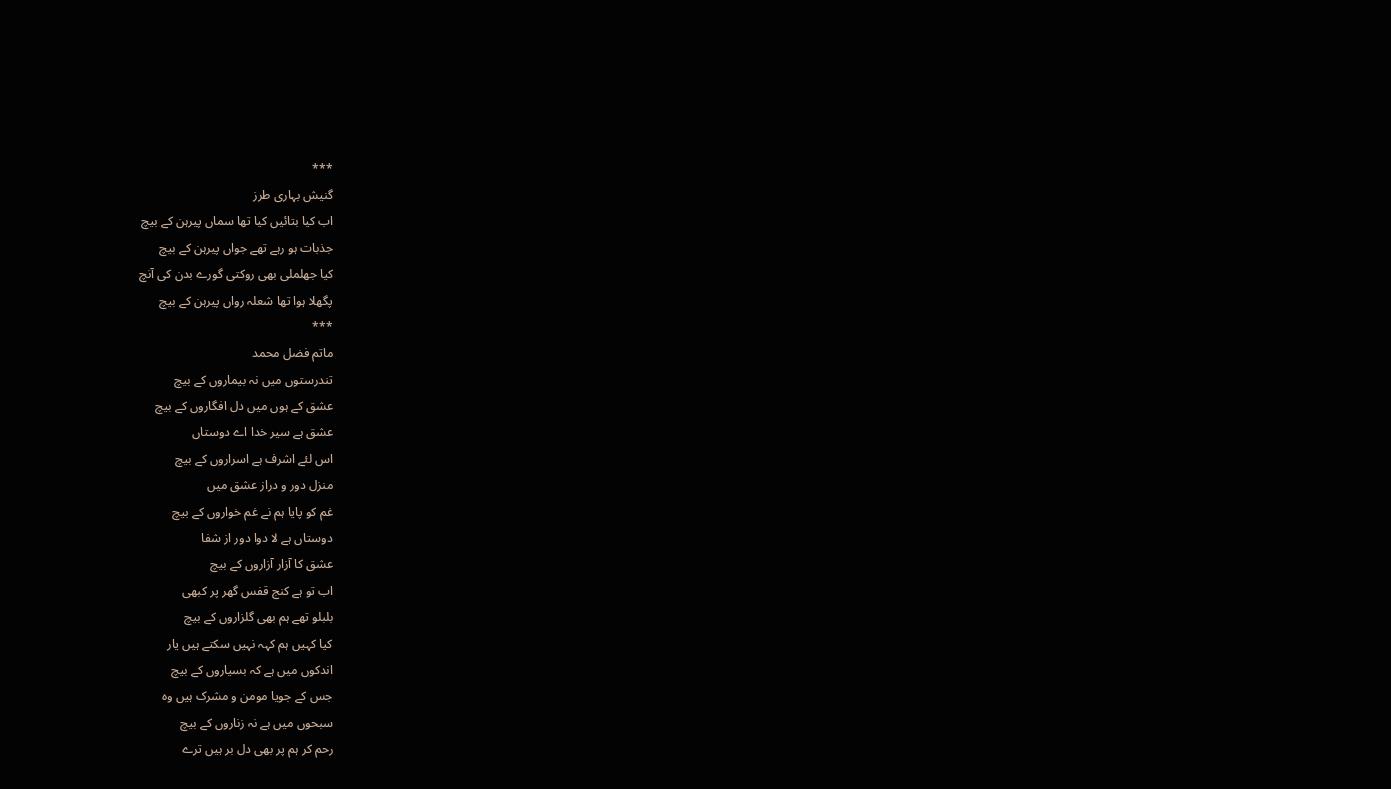***
گنیش بہاری طرز
اب کیا بتائیں کیا تھا سماں پیرہن کے بیچ
جذبات ہو رہے تھے جواں پیرہن کے بیچ
کیا جھلملی بھی روکتی گورے بدن کی آنچ
پگھلا ہوا تھا شعلہ رواں پیرہن کے بیچ
***
ماتم فضل محمد
تندرستوں میں نہ بیماروں کے بیچ
عشق کے ہوں میں دل افگاروں کے بیچ
عشق ہے سیر خدا اے دوستاں
اس لئے اشرف ہے اسراروں کے بیچ
منزل دور و دراز عشق میں
غم کو پایا ہم نے غم خواروں کے بیچ
دوستاں ہے لا دوا دور از شفا
عشق کا آزار آزاروں کے بیچ
اب تو ہے کنج قفس گھر پر کبھی
بلبلو تھے ہم بھی گلزاروں کے بیچ
کیا کہیں ہم کہہ نہیں سکتے ہیں یار
اندکوں میں ہے کہ بسیاروں کے بیچ
جس کے جویا مومن و مشرک ہیں وہ
سبحوں میں ہے نہ زناروں کے بیچ
رحم کر ہم پر بھی دل بر ہیں ترے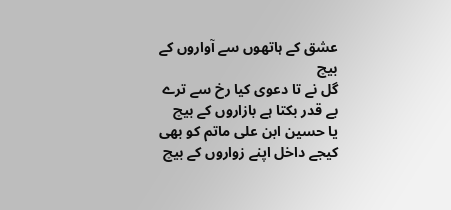عشق کے ہاتھوں سے آواروں کے بیچ
گل نے تا دعوی کیا رخ سے ترے
بے قدر بکتا ہے بازاروں کے بیچ
یا حسین ابن علی ماتم کو بھی
کیجے داخل اپنے زواروں کے بیچ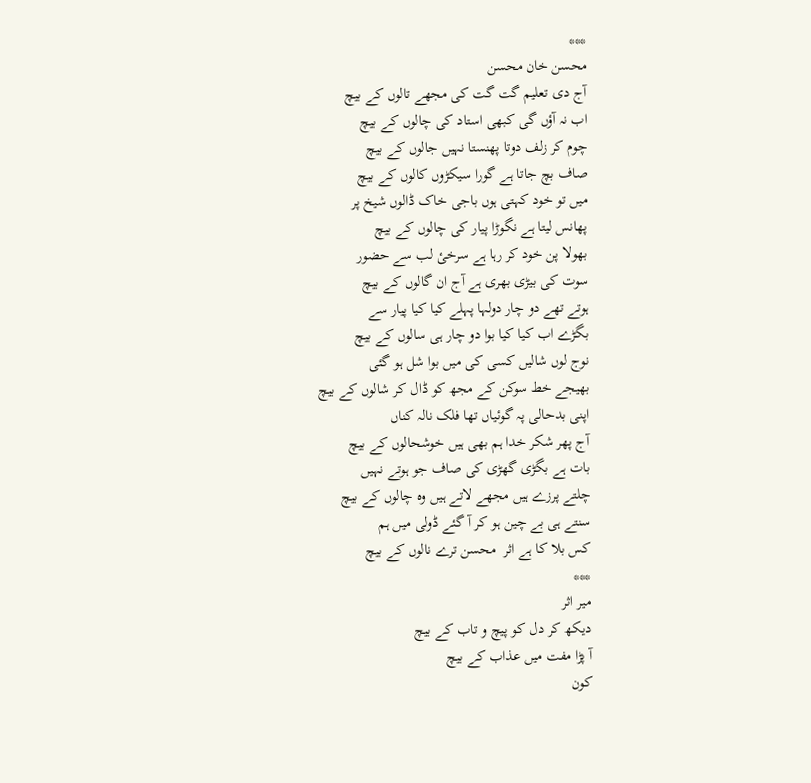***
محسن خان محسن
آج دی تعلیم گت گت کی مجھے تالوں کے بیچ
اب نہ آؤں گی کبھی استاد کی چالوں کے بیچ
چوم کر زلف دوتا پھنستا نہیں جالوں کے بیچ
صاف بچ جاتا ہے گورا سیکڑوں کالوں کے بیچ
میں تو خود کہتی ہوں باجی خاک ڈالوں شیخ پر
پھانس لیتا ہے نگوڑا پیار کی چالوں کے بیچ
بھولا پن خود کر رہا ہے سرخیٔ لب سے حضور
سوت کی بیڑی بھری ہے آج ان گالوں کے بیچ
ہوتے تھے دو چار دولہا پہلے کیا کیا پیار سے
بگڑے اب کیا کیا بوا دو چار ہی سالوں کے بیچ
نوج لوں شالیں کسی کی میں بوا شل ہو گئی
بھیجے خط سوکن کے مجھ کو ڈال کر شالوں کے بیچ
اپنی بدحالی پہ گوئیاں تھا فلک نالہ کناں
آج پھر شکر خدا ہم بھی ہیں خوشحالوں کے بیچ
بات ہے بگڑی گھڑی کی صاف جو ہوتے نہیں
چلتے پرزے ہیں مجھے لاتے ہیں وہ چالوں کے بیچ
سنتے ہی بے چین ہو کر آ گئے ڈولی میں ہم
کس بلا کا ہے اثر  محسن ترے نالوں کے بیچ
***
میر اثر
دیکھ کر دل کو پیچ و تاب کے بیچ
آ پڑا مفت میں عذاب کے بیچ
کون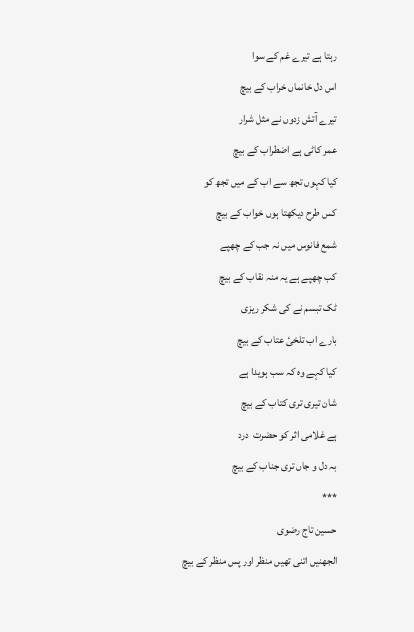رہتا ہے تیرے غم کے سوا
اس دل خانماں خراب کے بیچ
تیرے آتش زدوں نے مثل شرار
عمر کاٹی ہے اضطراب کے بیچ
کیا کہوں تجھ سے اب کے میں تجھ کو
کس طرح دیکھتا ہوں خواب کے بیچ
شمع فانوس میں نہ جب کے چھپے
کب چھپے ہے یہ منہ نقاب کے بیچ
ٹک تبسم نے کی شکر ریزی
بارے اب تلخیٔ عتاب کے بیچ
کیا کہے وہ کہ سب ہویدا ہے
شان تیری تری کتاب کے بیچ
ہے غلامی اثر کو حضرت  درد
بہ دل و جاں تری جناب کے بیچ
***
حسین تاج رضوی
الجھنیں اتنی تھیں منظر اور پس منظر کے بیچ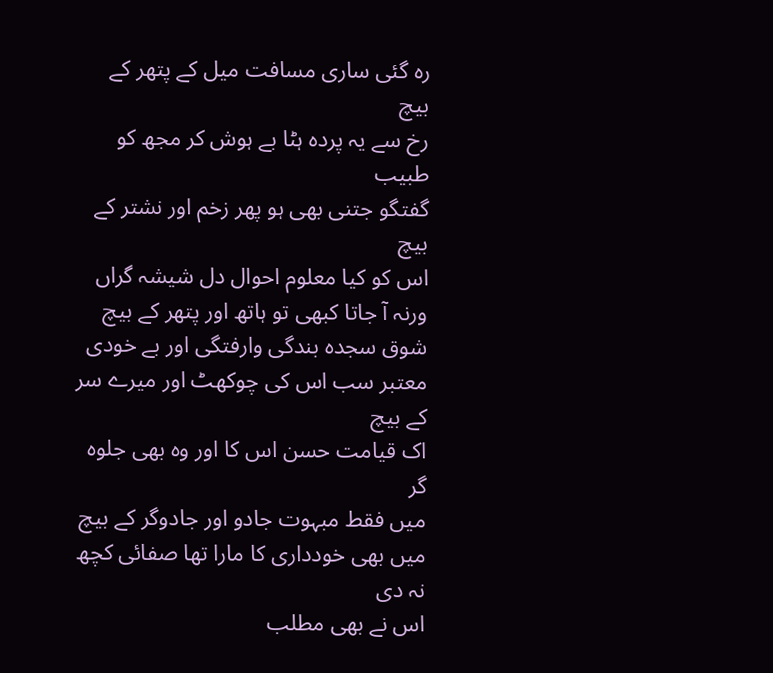رہ گئی ساری مسافت میل کے پتھر کے بیچ
رخ سے یہ پردہ ہٹا بے ہوش کر مجھ کو طبیب
گفتگو جتنی بھی ہو پھر زخم اور نشتر کے بیچ
اس کو کیا معلوم احوال دل شیشہ گراں
ورنہ آ جاتا کبھی تو ہاتھ اور پتھر کے بیچ
شوق سجدہ بندگی وارفتگی اور بے خودی
معتبر سب اس کی چوکھٹ اور میرے سر کے بیچ
اک قیامت حسن اس کا اور وہ بھی جلوہ گر
میں فقط مبہوت جادو اور جادوگر کے بیچ
میں بھی خودداری کا مارا تھا صفائی کچھ نہ دی
اس نے بھی مطلب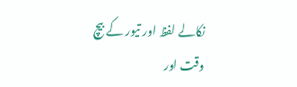نکالے لفظ اور تیور کے بیچ
وقت اور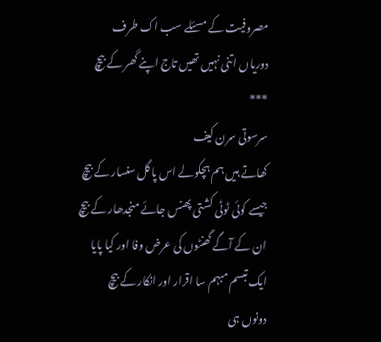مصروفیت کے مسئلے سب اک طرف
دوریاں اتنی نہیں تھیں تاج اپنے گھر کے بیچ
***
سرسوتی سرن کیف
کھاتے ہیں ہم ہچکولے اس پاگل سنسار کے بیچ
جیسے کوئی ٹوٹی کشتی پھنس جائے منجدھار کے بیچ
ان کے آگے گھنٹوں کی عرض وفا اور کیا پایا
ایک تبسم مبہم سا اقرار اور انکار کے بیچ
دونوں ہی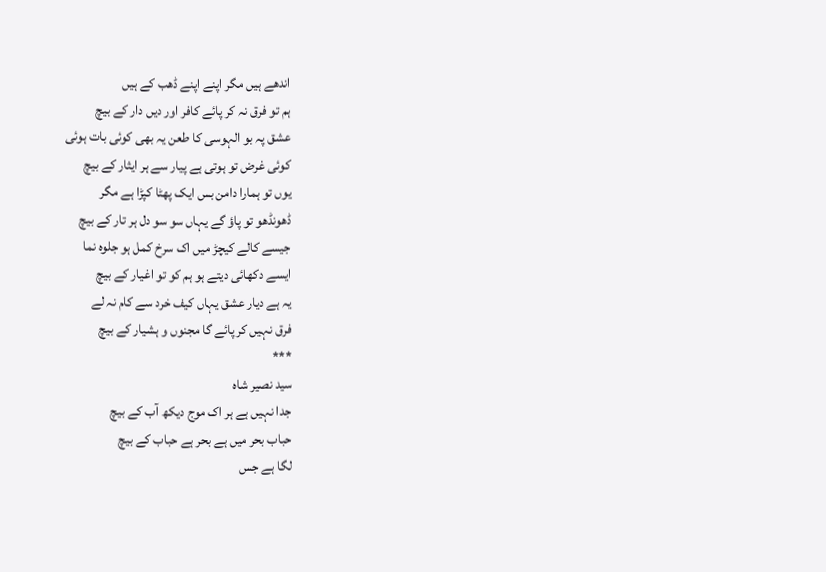اندھے ہیں مگر اپنے اپنے ڈھب کے ہیں
ہم تو فرق نہ کر پائے کافر اور دیں دار کے بیچ
عشق پہ بو الہوسی کا طعن یہ بھی کوئی بات ہوئی
کوئی غرض تو ہوتی ہے پیار سے ہر ایثار کے بیچ
یوں تو ہمارا دامن بس ایک پھٹا کپڑا ہے مگر
ڈھونڈھو تو پاؤ گے یہاں سو سو دل ہر تار کے بیچ
جیسے کالے کیچڑ میں اک سرخ کمل ہو جلوہ نما
ایسے دکھائی دیتے ہو ہم کو تو اغیار کے بیچ
یہ ہے دیار عشق یہاں کیف خرد سے کام نہ لے
فرق نہیں کر پائے گا مجنوں و ہشیار کے بیچ
***
سید نصیر شاہ
جدا نہیں ہے ہر اک موج دیکھ آب کے بیچ
حباب بحر میں ہے بحر ہے حباب کے بیچ
لگا ہے جس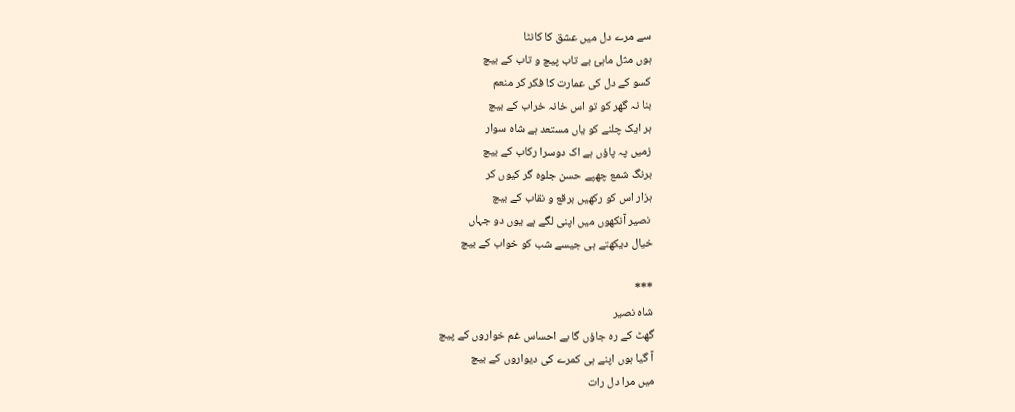سے مرے دل میں عشق کا کانٹا
ہوں مثل ماہیٔ بے تاب پیچ و تاب کے بیچ
کسو کے دل کی عمارت کا فکر کر منعم
بنا نہ گھر کو تو اس خانہ خراب کے بیچ
ہر ایک چلنے کو یاں مستعد ہے شاہ سوار
زمیں پہ پاؤں ہے اک دوسرا رکاب کے بیچ
برنگ شمع چھپے حسن جلوہ گر کیوں کر
ہزار اس کو رکھیں برقع و نقاب کے بیچ
 نصیر آنکھوں میں اپنی لگے ہے یوں دو جہاں
خیال دیکھتے ہی جیسے شب کو خواب کے بیچ

***
شاہ نصیر
گھٹ کے رہ جاؤں گا بے احساس غم خواروں کے پیچ
آ گیا ہوں اپنے ہی کمرے کی دیواروں کے بیچ
میں مرا دل رات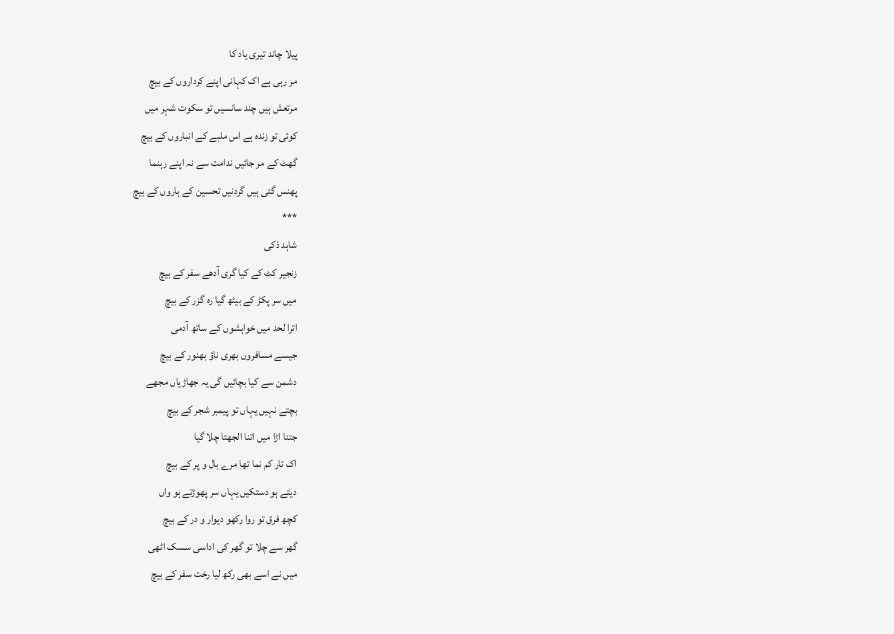پیلا چاند تیری یاد کا
مر رہی ہے اک کہانی اپنے کرداروں کے بیچ
مرتعش ہیں چند سانسیں تو سکوت شہر میں
کوئی تو زندہ ہے اس ملبے کے انباروں کے بیچ
گھٹ کے مر جائیں ندامت سے نہ اپنے رہنما
پھنس گئی ہیں گردنیں تحسین کے ہاروں کے بیچ
***
شاہد ذکی
زنجیر کٹ کے کیا گری آدھے سفر کے بیچ
میں سر پکڑ کے بیٹھ گیا رہ گزر کے بیچ
اترا لحد میں خواہشوں کے ساتھ آدمی
جیسے مسافروں بھری ناؤ بھنور کے بیچ
دشمن سے کیا بچائیں گی یہ جھاڑیاں مجھے
بچتے نہیں یہاں تو پیمبر شجر کے بیچ
جتنا اڑا میں اتنا الجھتا چلا گیا
اک تار کم نما تھا مرے بال و پر کے بیچ
دیتے ہو دستکیں یہاں سر پھوڑتے ہو واں
کچھ فرق تو روا رکھو دیوار و در کے بیچ
گھر سے چلا تو گھر کی اداسی سسک اٹھی
میں نے اسے بھی رکھ لیا رخت سفر کے بیچ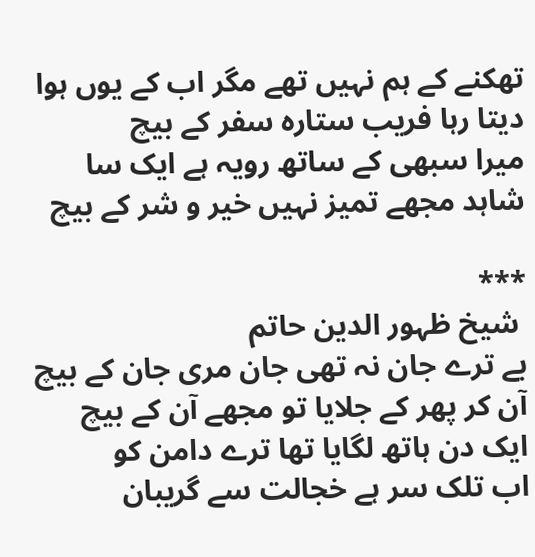تھکنے کے ہم نہیں تھے مگر اب کے یوں ہوا
دیتا رہا فریب ستارہ سفر کے بیچ
میرا سبھی کے ساتھ رویہ ہے ایک سا
شاہد مجھے تمیز نہیں خیر و شر کے بیچ

***
 شیخ ظہور الدین حاتم
بے ترے جان نہ تھی جان مری جان کے بیچ
آن کر پھر کے جلایا تو مجھے آن کے بیچ
ایک دن ہاتھ لگایا تھا ترے دامن کو
اب تلک سر ہے خجالت سے گریبان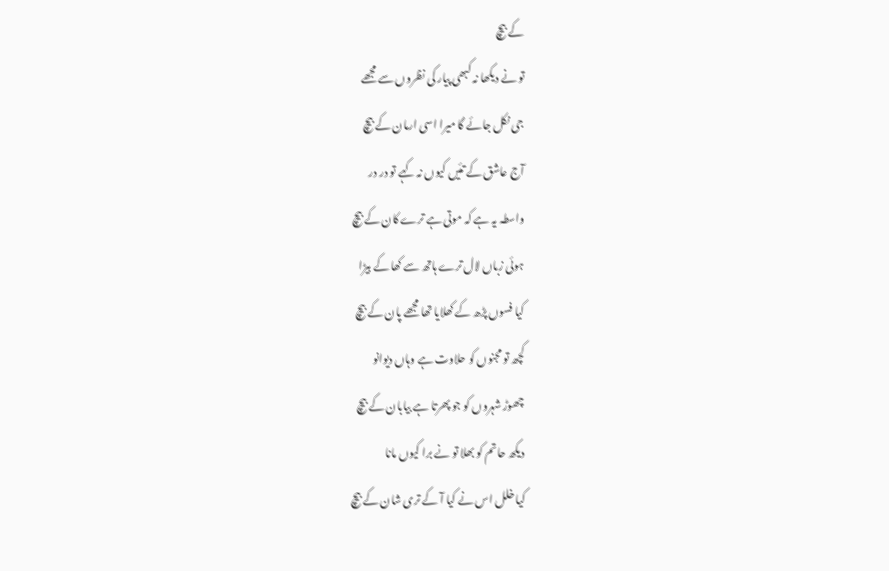کے بیچ
تو نے دیکھا نہ کبھی پیار کی نظروں سے مجھے
جی نکل جائے گا میرا اسی ارمان کے بیچ
آج عاشق کے تئیں کیوں نہ کہے تو در در
واسطہ یہ ہے کہ موتی ہے ترے کان کے بیچ
ہوئی زباں لال ترے ہاتھ سے کھا کے بیڑا
کیا فسوں پڑھ کے کھلایا تھا مجھے پان کے بیچ
کچھ تو مجنوں کو حلاوت ہے وہاں دیوانو
چھوڑ شہروں کو جو پھرتا ہے بیابان کے بیچ
دیکھ حاتم کو بھلا تو نے برا کیوں مانا
کیا خلل اس نے کیا آ کے تری شان کے بیچ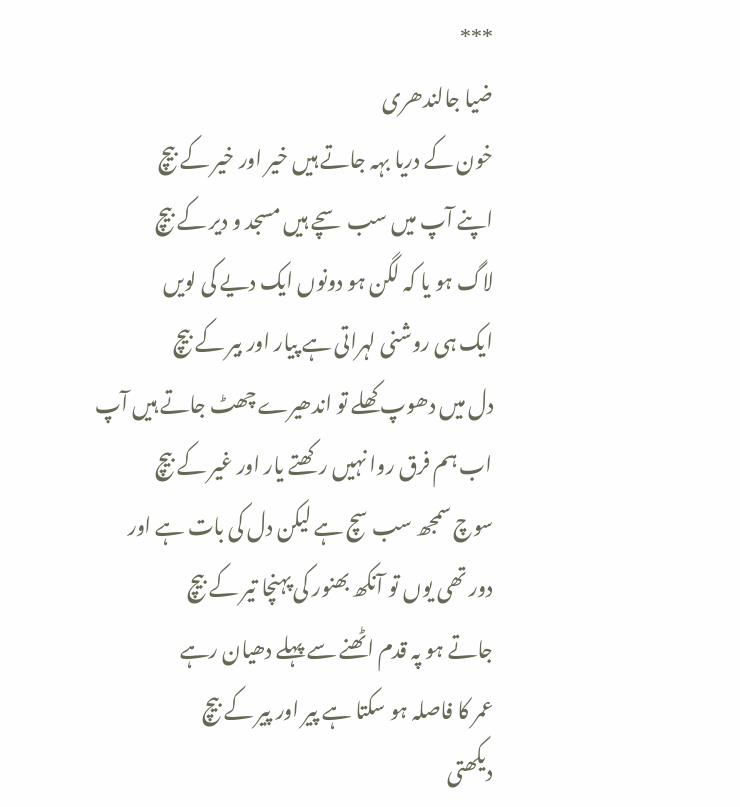***
ضیا جالندھری
خون کے دریا بہہ جاتے ہیں خیر اور خیر کے بیچ
اپنے آپ میں سب سچے ہیں مسجد و دیر کے بیچ
لاگ ہو یا کہ لگن ہو دونوں ایک دیے کی لویں
ایک ہی روشنی لہراتی ہے پیار اور بیر کے بیچ
دل میں دھوپ کھلے تو اندھیرے چھٹ جاتے ہیں آپ
اب ہم فرق روا نہیں رکھتے یار اور غیر کے بیچ
سوچ سمجھ سب سچ ہے لیکن دل کی بات ہے اور
دور تھی یوں تو آنکھ بھنور کی پہنچا تیر کے بیچ
جاتے ہو پہ قدم اٹھنے سے پہلے دھیان رہے
عمر کا فاصلہ ہو سکتا ہے پیر اور پیر کے بیچ
دیکھتی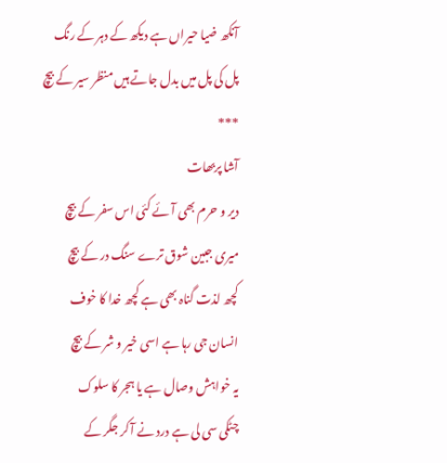آنکھ ضیا حیراں ہے دیکھ کے دہر کے رنگ
پل کی پل میں بدل جاتے ہیں منظر سیر کے بیچ
***
آشا پربھات
دیر و حرم بھی آئے کئی اس سفر کے بیچ
میری جبین شوق ترے سنگ در کے بیچ
کچھ لذت گناہ بھی ہے کچھ خدا کا خوف
انسان جی رہا ہے اسی خیر و شر کے بیچ
یہ خواہش وصال ہے یا ہجر کا سلوک
چٹکی سی لی ہے درد نے آ کر جگر کے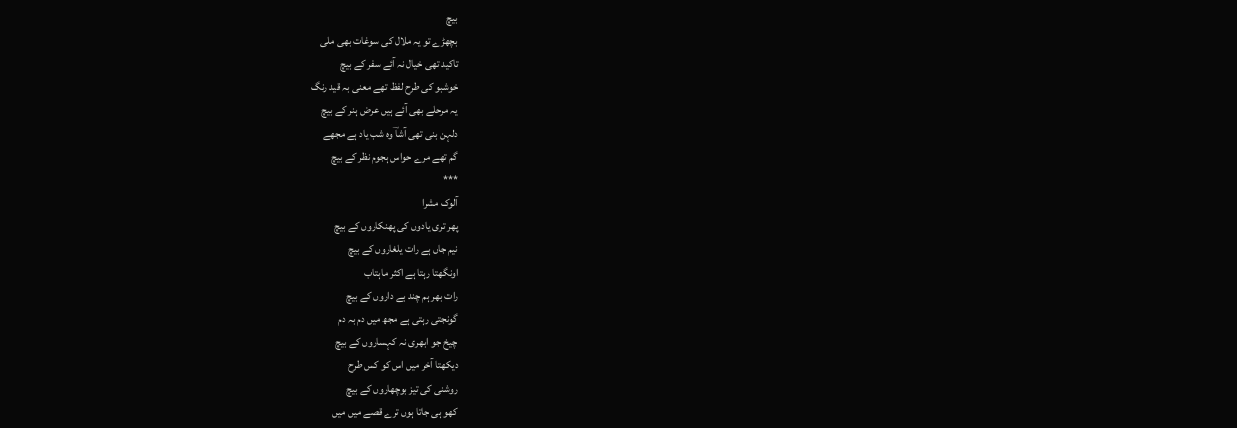بیچ
بچھڑے تو یہ ملال کی سوغات بھی ملی
تاکید تھی خیال نہ آئے سفر کے بیچ
خوشبو کی طرح لفظ تھے معنی بہ قید رنگ
یہ مرحلے بھی آئے ہیں عرض ہنر کے بیچ
دلہن بنی تھی آشاؔ وہ شب یاد ہے مجھے
گم تھے مرے حواس ہجوم نظر کے بیچ
***
آلوک مشرا
پھر تری یادوں کی پھنکاروں کے بیچ
نیم جاں ہے رات یلغاروں کے بیچ
اونگھتا رہتا ہے اکثر ماہتاب
رات بھر ہم چند بے داروں کے بیچ
گونجتی رہتی ہے مجھ میں دم بہ دم
چیخ جو ابھری نہ کہساروں کے بیچ
دیکھتا آخر میں اس کو کس طرح
روشنی کی تیز بوچھاروں کے بیچ
کھو ہی جاتا ہوں ترے قصے میں میں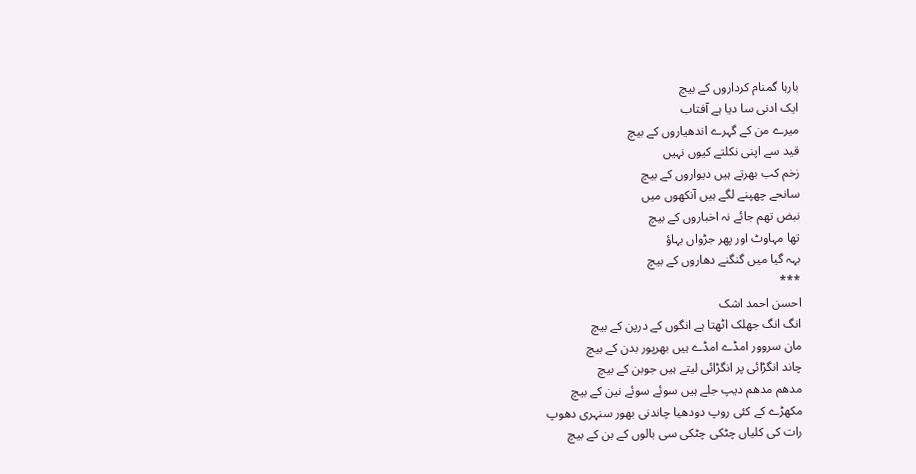بارہا گمنام کرداروں کے بیچ
ایک ادنی سا دیا ہے آفتاب
میرے من کے گہرے اندھیاروں کے بیچ
قید سے اپنی نکلتے کیوں نہیں
زخم کب بھرتے ہیں دیواروں کے بیچ
سانحے چھپنے لگے ہیں آنکھوں میں
نبض تھم جائے نہ اخباروں کے بیچ
تھا مہاوٹ اور پھر جڑواں بہاؤ
بہہ گیا میں گنگنے دھاروں کے بیچ
***
احسن احمد اشک
انگ انگ جھلک اٹھتا ہے انگوں کے درپن کے بیچ
مان سروور امڈے امڈے ہیں بھرپور بدن کے بیچ
چاند انگڑائی پر انگڑائی لیتے ہیں جوبن کے بیچ
مدھم مدھم دیپ جلے ہیں سوئے سوئے نین کے بیچ
مکھڑے کے کئی روپ دودھیا چاندنی بھور سنہری دھوپ
رات کی کلیاں چٹکی چٹکی سی بالوں کے بن کے بیچ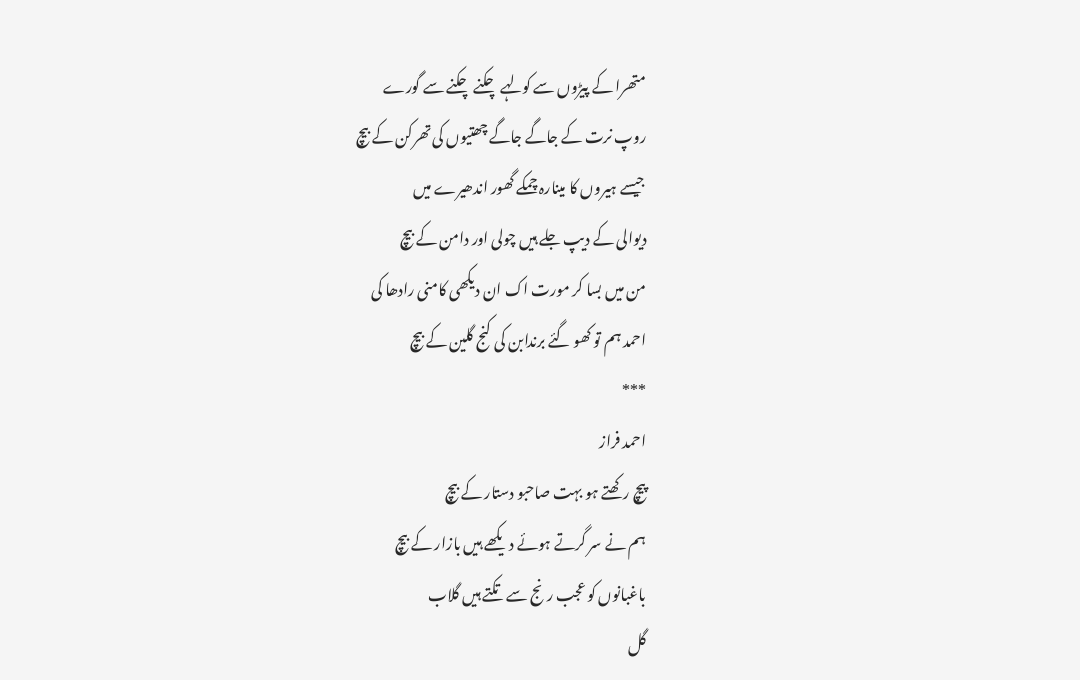متھرا کے پیڑوں سے کولہے چکنے چکنے سے گورے
روپ نرت کے جاگے جاگے چھتیوں کی تھرکن کے بیچ
جیسے ہیروں کا مینارہ چمکے گھور اندھیرے میں
دیوالی کے دیپ جلے ہیں چولی اور دامن کے بیچ
من میں بسا کر مورت اک ان دیکھی کامنی رادھا کی
احمد ہم تو کھو گئے برندابن کی کنج گلین کے بیچ
***
احمد فراز
پیچ رکھتے ہو بہت صاحبو دستار کے بیچ
ہم نے سر گرتے ہوئے دیکھے ہیں بازار کے بیچ
باغبانوں کو عجب رنج سے تکتے ہیں گلاب
گل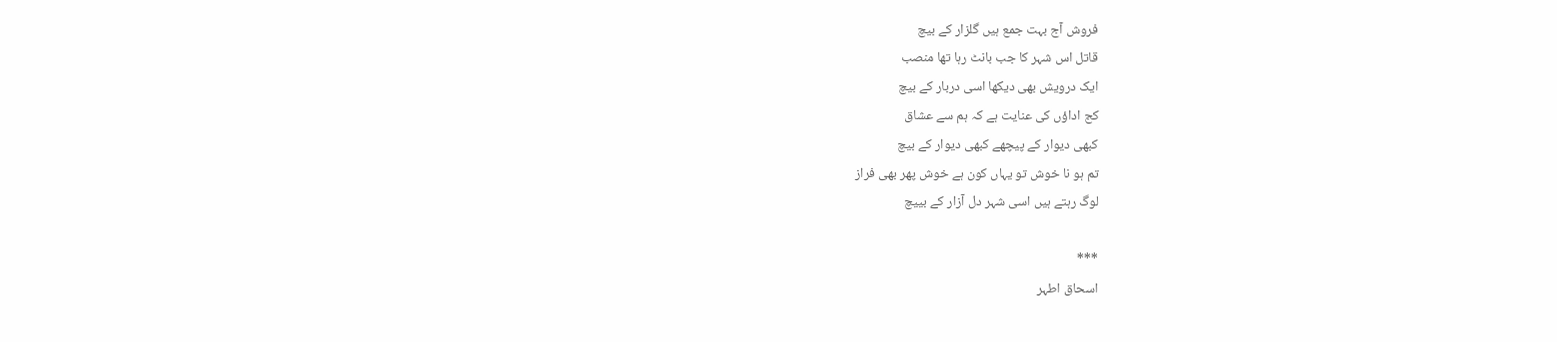فروش آج بہت جمع ہیں گلزار کے بیچ
قاتل اس شہر کا جب بانٹ رہا تھا منصب
ایک درویش بھی دیکھا اسی دربار کے بیچ
کج اداؤں کی عنایت ہے کہ ہم سے عشاق
کبھی دیوار کے پیچھے کبھی دیوار کے بیچ
تم ہو نا خوش تو یہاں کون ہے خوش پھر بھی فراز
لوگ رہتے ہیں اسی شہر دل آزار کے بییچ

***
اسحاق اطہر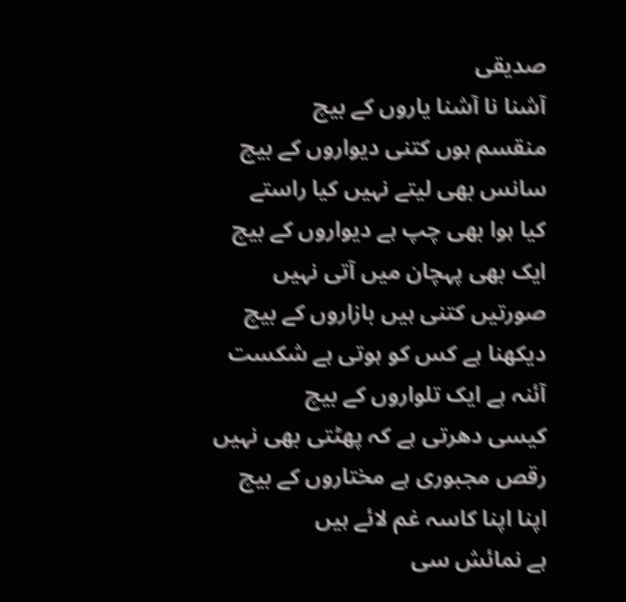صدیقی
آشنا نا آشنا یاروں کے بیچ
منقسم ہوں کتنی دیواروں کے بیچ
سانس بھی لیتے نہیں کیا راستے
کیا ہوا بھی چپ ہے دیواروں کے بیچ
ایک بھی پہچان میں آتی نہیں
صورتیں کتنی ہیں بازاروں کے بیچ
دیکھنا ہے کس کو ہوتی ہے شکست
آئنہ ہے ایک تلواروں کے بیچ
کیسی دھرتی ہے کہ پھٹتی بھی نہیں
رقص مجبوری ہے مختاروں کے بیچ
اپنا اپنا کاسہ غم لائے ہیں
ہے نمائش سی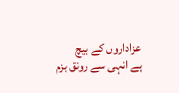عزاداروں کے بیچ
ہے انہی سے رونق بزم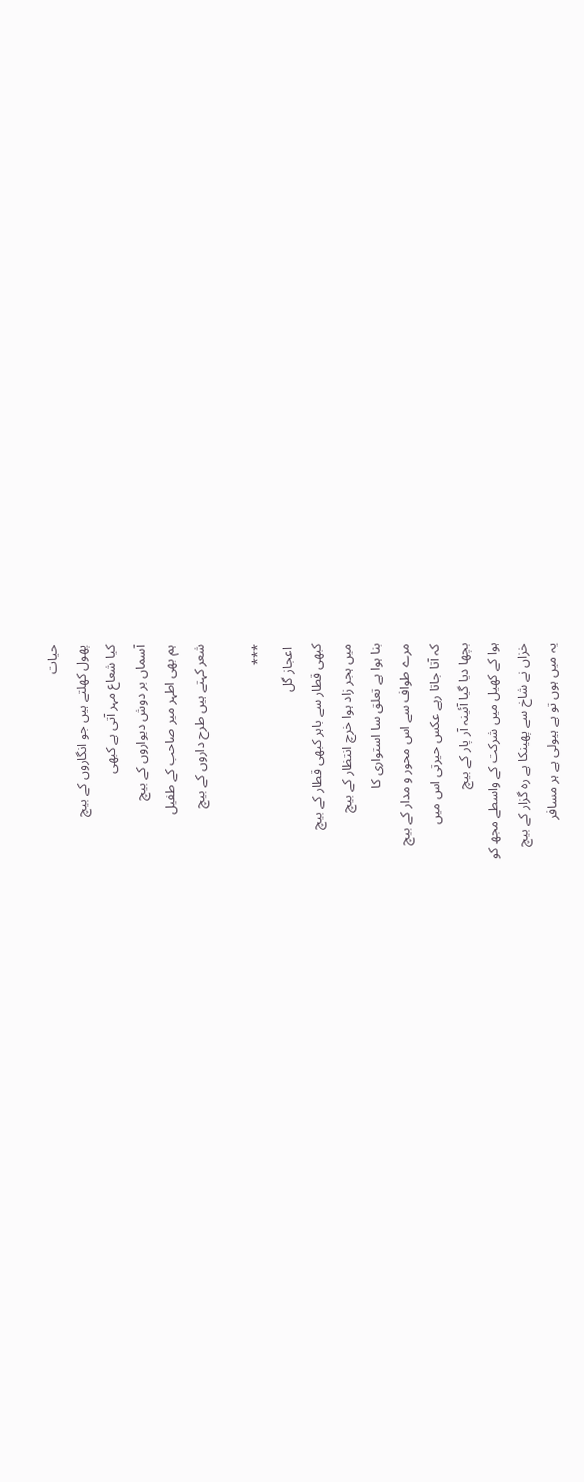حیات
پھول کھلتے ہیں جو انگاروں کے بیچ
کیا شعاع مہر آتی ہے کبھی
آسماں بر دوش دیواروں کے بیچ
ہم بھی اطہر میر صاحب کے طفیل
شعر کہتے ہیں طرح داروں کے بیچ

***
 اعجاز گل
کبھی قطار سے باہر کبھی قطار کے بیچ
میں ہجر زاد ہوا خرچ انتظار کے بیچ
بنا ہوا ہے تعلق سا استواری کا
مرے طواف سے اس محور و مدار کے بیچ
کہ آتا جاتا رہے عکس حیرتی اس میں
بچھا دیا گیا آئینہ آر پار کے بیچ
ہوا کے کھیل میں شرکت کے واسطے مجھ کو
خزاں نے شاخ سے پھینکا ہے رہ گزار کے بیچ
یہ میں ہوں تو ہے ہیولی ہے ہر مسافر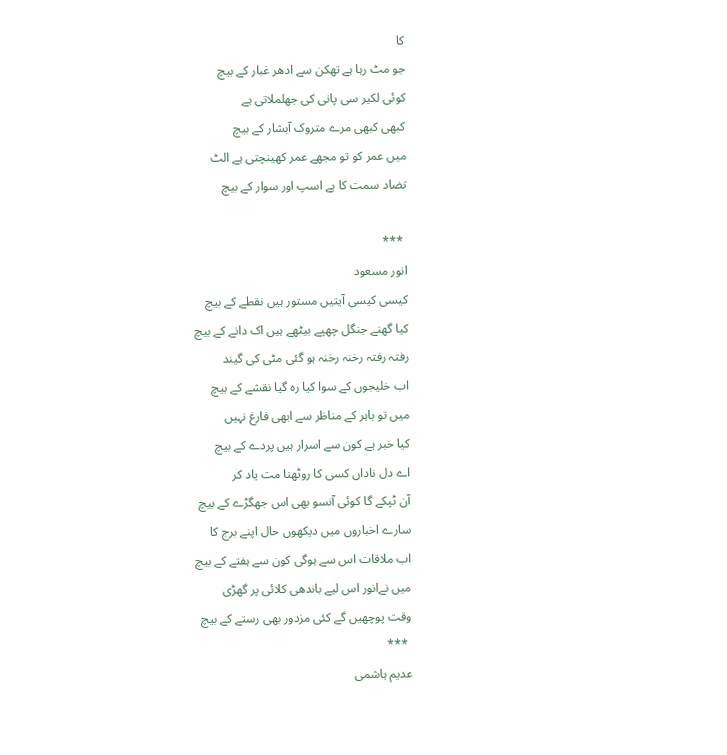کا
جو مٹ رہا ہے تھکن سے ادھر غبار کے بیچ
کوئی لکیر سی پانی کی جھلملاتی ہے
کبھی کبھی مرے متروک آبشار کے بیچ
میں عمر کو تو مجھے عمر کھینچتی ہے الٹ
تضاد سمت کا ہے اسپ اور سوار کے بیچ

 ***
انور مسعود
کیسی کیسی آیتیں مستور ہیں نقطے کے بیچ
کیا گھنے جنگل چھپے بیٹھے ہیں اک دانے کے بیچ
رفتہ رفتہ رخنہ رخنہ ہو گئی مٹی کی گیند
اب خلیجوں کے سوا کیا رہ گیا نقشے کے بیچ
میں تو باہر کے مناظر سے ابھی فارغ نہیں
کیا خبر ہے کون سے اسرار ہیں پردے کے بیچ
اے دل ناداں کسی کا روٹھنا مت یاد کر
آن ٹپکے گا کوئی آنسو بھی اس جھگڑے کے بیچ
سارے اخباروں میں دیکھوں حال اپنے برج کا
اب ملاقات اس سے ہوگی کون سے ہفتے کے بیچ
میں نےانور اس لیے باندھی کلائی پر گھڑی
وقت پوچھیں گے کئی مزدور بھی رستے کے بیچ
 ***
عدیم ہاشمی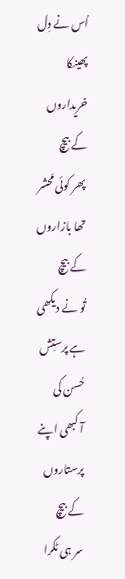اُس نے دِل پھینکا خریداروں کے بیچ
پھر کوئی مَحشر تھا بازاروں کے بیچ
تُو نے دیکھی ہے پرستِش حُسن کی
آ کبھی اپنے پرستاروں کے بیچ
سر ہی ٹکرا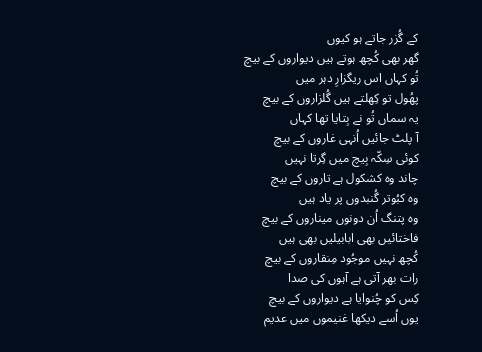کے گُزر جاتے ہو کیوں
گھر بھی کُچھ ہوتے ہیں دیواروں کے بیچ
تُو کہاں اس ریگزارِ دہر میں
پھُول تو کِھلتے ہیں گُلزاروں کے بیچ
یہ سماں تُو نے بِتایا تھا کہاں
آ پلٹ جائیں اُنہی غاروں کے بیچ
کوئی سِکّہ بِیچ میں گِرتا نہیں
چاند وہ کشکول ہے تاروں کے بیچ
وہ کبُوتر گُنبدوں پر یاد ہیں
وہ پتنگ اُن دونوں میناروں کے بیچ
فاختائیں بھی ابابیلیں بھی ہیں
کُچھ نہیں موجُود مِنقاروں کے بیچ
رات بھر آتی ہے آہوں کی صدا
کِس کو چُنوایا ہے دیواروں کے بیچ
یوں اُسے دیکھا غنیموں میں عدیم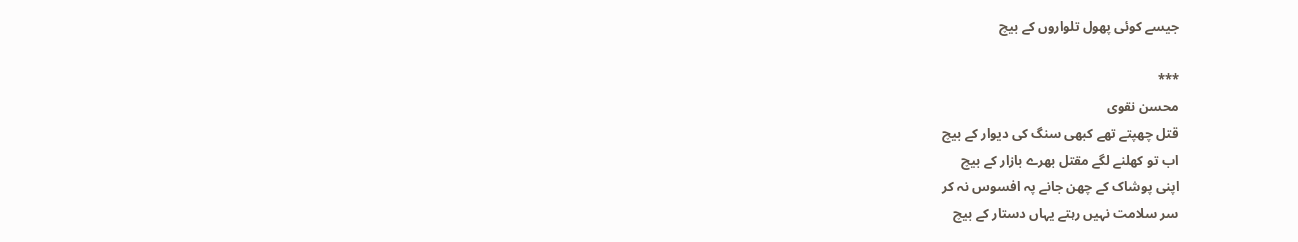جیسے کوئی پھول تلواروں کے بیچ

***
محسن نقوی
قتل چھپتے تھے کبھی سنگ کی دیوار کے بیچ
اب تو کھلنے لگے مقتل بھرے بازار کے بیچ
اپنی پوشاک کے چھن جانے پہ افسوس نہ کر
سر سلامت نہیں رہتے یہاں دستار کے بیچ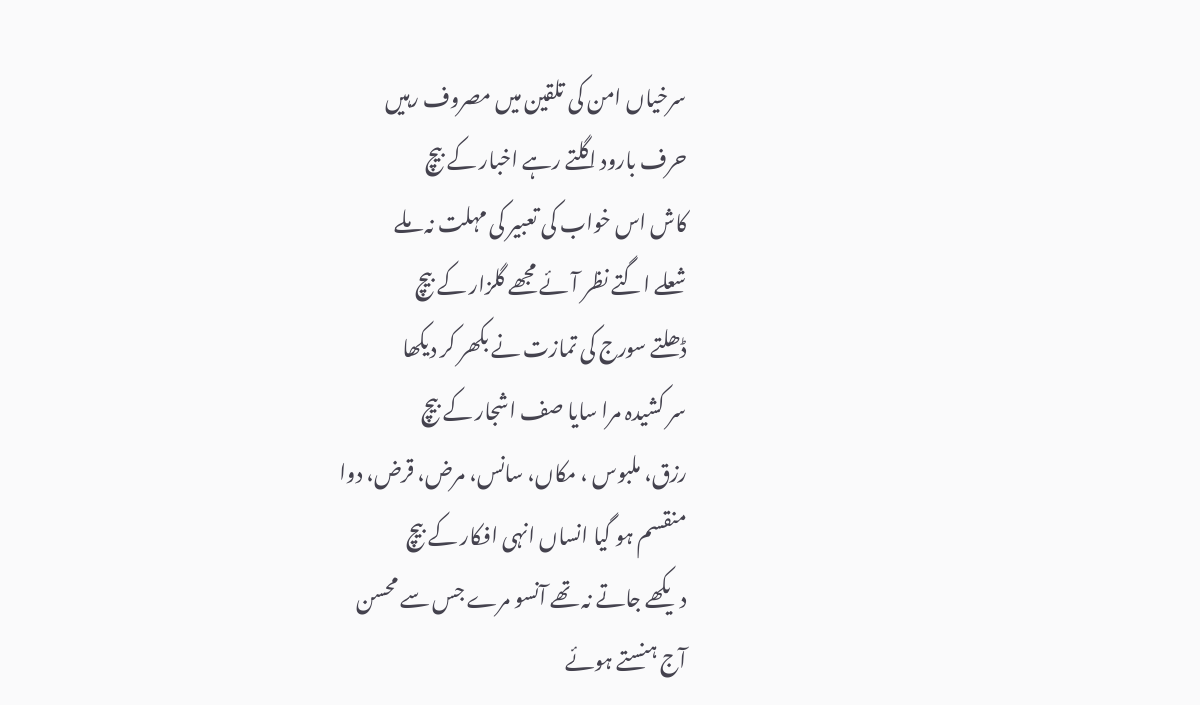سرخیاں امن کی تلقین میں مصروف رہیں
حرف بارود اگلتے رہے اخبار کے بیچ
کاش اس خواب کی تعبیر کی مہلت نہ ملے
شعلے اگتے نظر آئے مجھے گلزار کے بیچ
ڈھلتے سورج کی تمازت نے بکھر کر دیکھا
سر کشیدہ مرا سایا صف اشجار کے بیچ
رزق، ملبوس ، مکاں، سانس، مرض، قرض، دوا
منقسم ہو گیا انساں انہی افکار کے بیچ
دیکھے جاتے نہ تھے آنسو مرے جس سے محسن
آج ہنستے ہوئے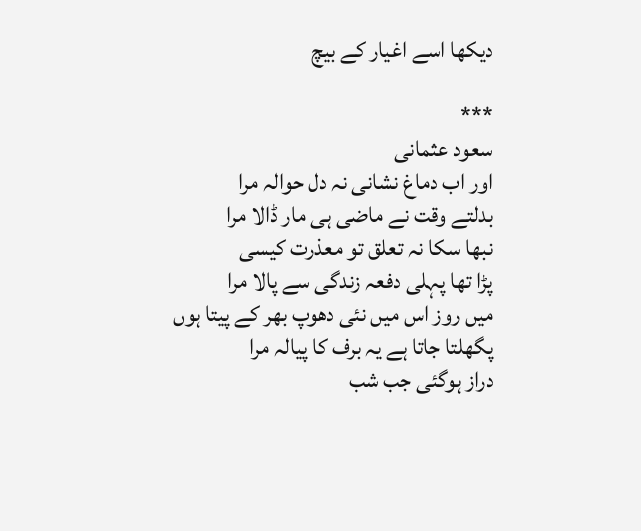دیکھا اسے اغیار کے بیچ

***
سعود عثمانی
اور اب دماغ نشانی نہ دل حوالہ مرا
بدلتے وقت نے ماضی ہی مار ڈالا مرا
نبھا سکا نہ تعلق تو معذرت کیسی
پڑا تھا پہلی دفعہ زندگی سے پالا مرا
میں روز اس میں نئی دھوپ بھر کے پیتا ہوں
پگھلتا جاتا ہے یہ برف کا پیالہ مرا
دراز ہوگئی جب شب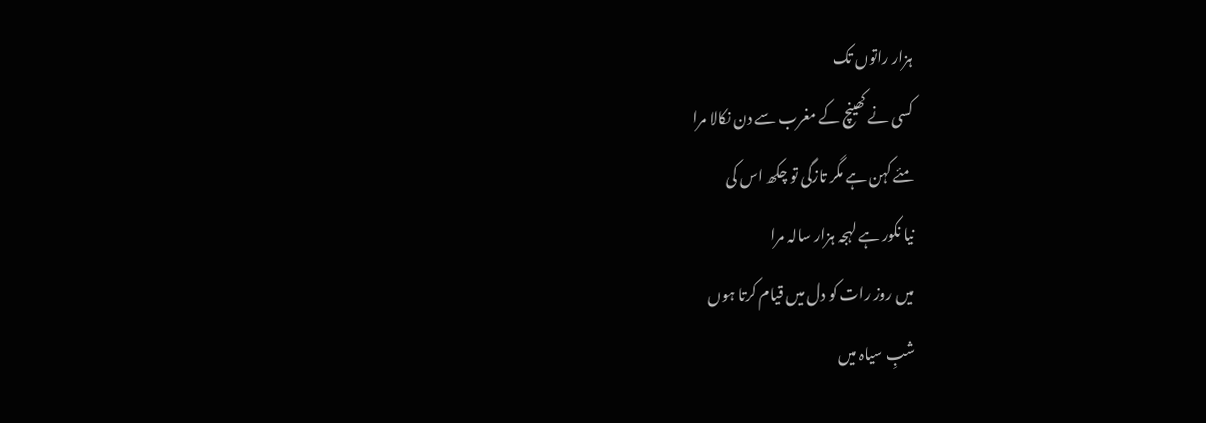ہزار راتوں تک
کسی نے کھینچ کے مغرب سے دن نکالا مرا
مئے کہن ہے مگر تازگی تو چکھ اس کی
نیا نکور ہے لہجہ ہزار سالہ مرا
میں روز رات کو دل میں قیام کرتا ہوں
شبِ سیاہ میں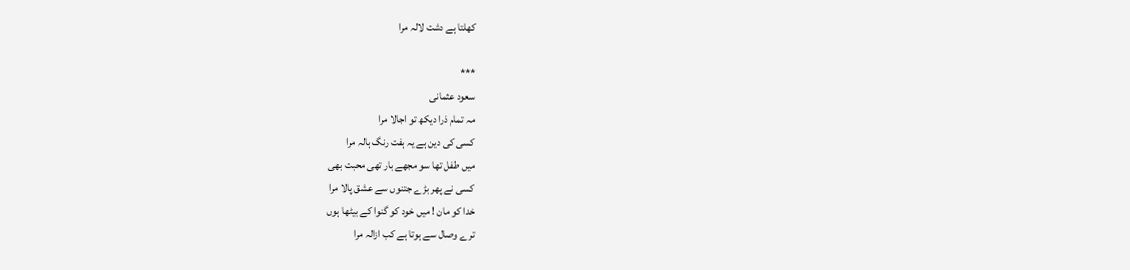کھلتا ہے دشت لالہ مرا

***
سعود عثمانی
مہ تمام ذرا دیکھ تو اجالا مرا
کسی کی دین ہے یہ ہفت رنگ ہالہ مرا
میں طفل تھا سو مجھے بار تھی محبت بھی
کسی نے پھر بڑے جتنوں سے عشق پالا مرا
خدا کو مان ! میں خود کو گنوا کے بیٹھا ہوں
ترے وصال سے ہوتا ہے کب ازالہ مرا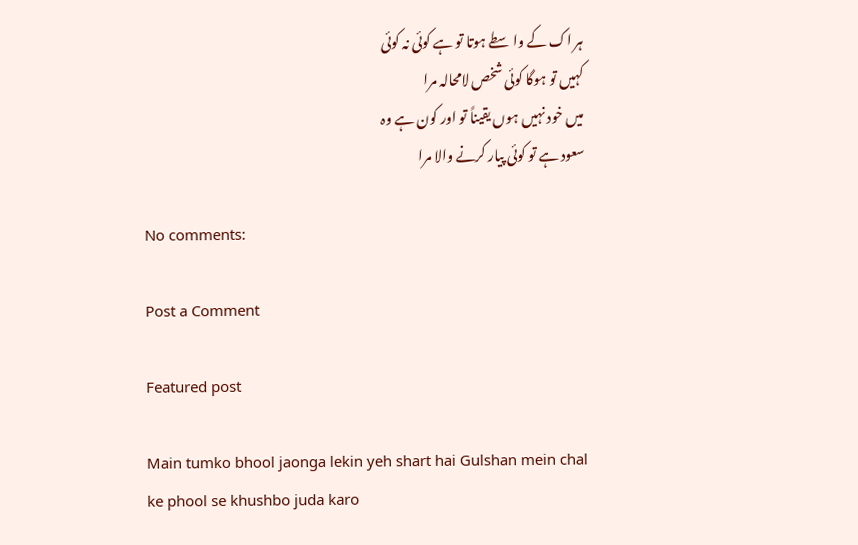ہر اک کے واسطے ہوتا تو ہے کوئی نہ کوئی
کہیں تو ہوگا کوئی شخص لامحالہ مرا
میں خود نہیں ہوں یقیناً تو اور کون ہے وہ
سعود ہے تو کوئی پیار کرنے والا مرا

No comments:

Post a Comment

Featured post

Main tumko bhool jaonga lekin yeh shart hai Gulshan mein chal ke phool se khushbo juda karo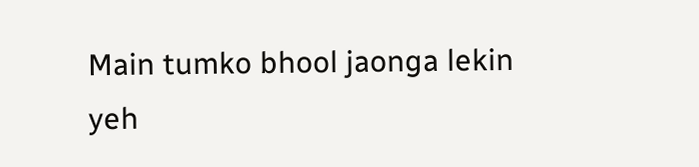Main tumko bhool jaonga lekin yeh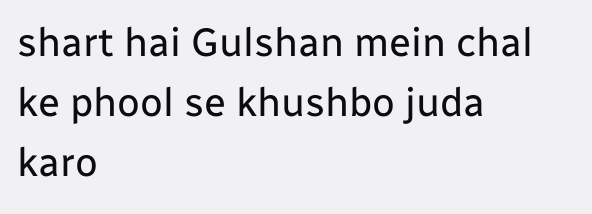shart hai Gulshan mein chal ke phool se khushbo juda karo